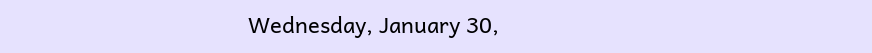Wednesday, January 30,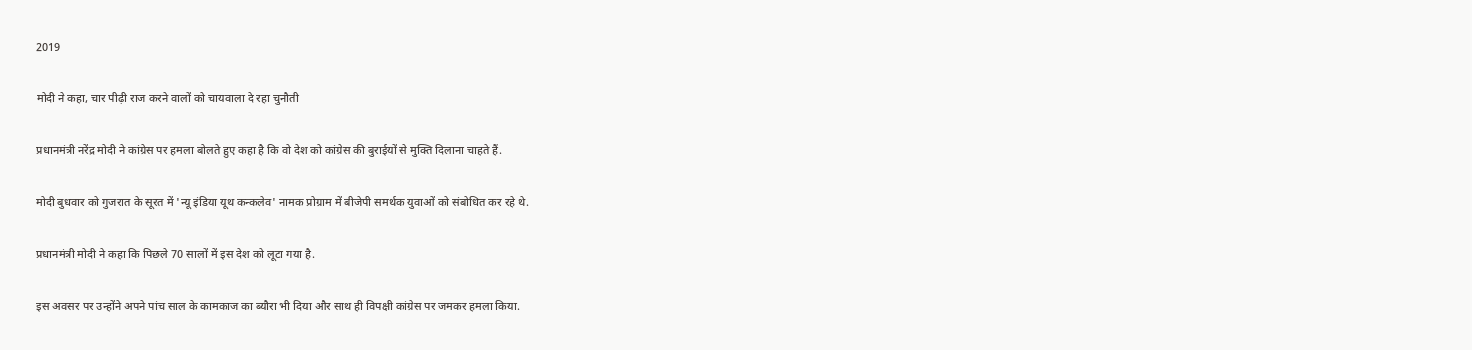2019

मोदी ने कहा, चार पीढ़ी राज करने वालों को चायवाला दे रहा चुनौती

प्रधानमंत्री नरेंद्र मोदी ने कांग्रेस पर हमला बोलते हुए कहा है कि वो देश को कांग्रेस की बुराईयों से मुक्ति दिलाना चाहते हैं.

मोदी बुधवार को गुजरात के सूरत में 'न्यू इंडिया यूथ कन्कलेव' नामक प्रोग्राम में बीजेपी समर्थक युवाओं को संबोधित कर रहे थे.

प्रधानमंत्री मोदी ने कहा कि पिछले 70 सालों में इस देश को लूटा गया है.

इस अवसर पर उन्होंने अपने पांच साल के कामकाज का ब्यौरा भी दिया और साथ ही विपक्षी कांग्रेस पर जमकर हमला किया.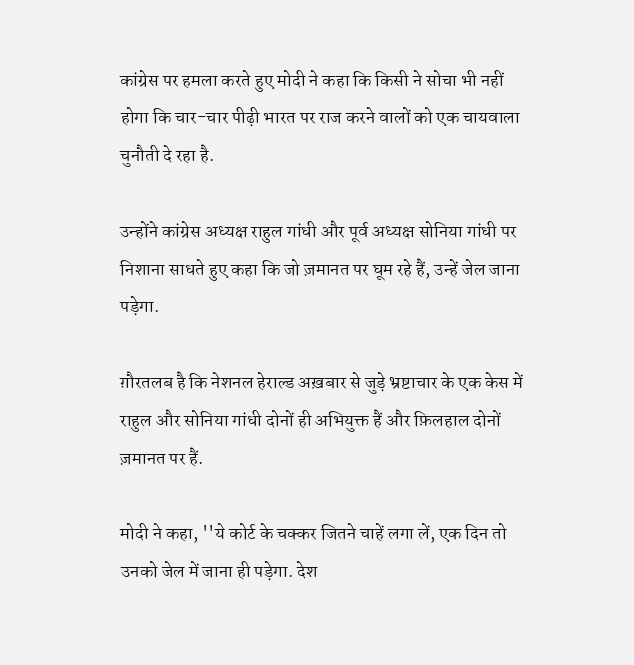कांग्रेस पर हमला करते हुए मोदी ने कहा कि किसी ने सोचा भी नहीं होगा कि चार-चार पीढ़ी भारत पर राज करने वालों को एक चायवाला चुनौती दे रहा है.

उन्होंने कांग्रेस अध्यक्ष राहुल गांधी और पूर्व अध्यक्ष सोनिया गांधी पर निशाना साधते हुए कहा कि जो ज़मानत पर घूम रहे हैं, उन्हें जेल जाना पड़ेगा.

ग़ौरतलब है कि नेशनल हेराल्ड अख़बार से जुड़े भ्रष्टाचार के एक केस में राहुल और सोनिया गांधी दोनों ही अभियुक्त हैं और फ़िलहाल दोनों ज़मानत पर हैं.

मोदी ने कहा, ''ये कोर्ट के चक्कर जितने चाहें लगा लें, एक दिन तो उनको जेल में जाना ही पड़ेगा. देश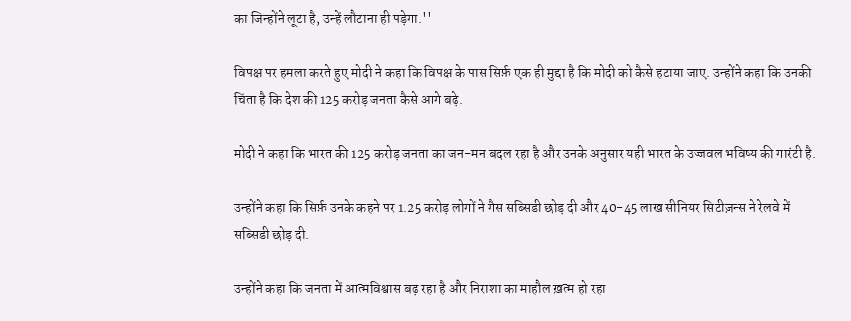का जिन्होंने लूटा है, उन्हें लौटाना ही पड़ेगा.''

विपक्ष पर हमला करते हुए मोदी ने कहा कि विपक्ष के पास सिर्फ़ एक ही मुद्दा है कि मोदी को कैसे हटाया जाए. उन्होंने कहा कि उनकी चिंता है कि देश की 125 करोड़ जनता कैसे आगे बढ़े.

मोदी ने कहा कि भारत की 125 करोड़ जनता का जन-मन बदल रहा है और उनके अनुसार यही भारत के उज्जवल भविष्य की गारंटी है.

उन्होंने कहा कि सिर्फ़ उनके कहने पर 1.25 करोड़ लोगों ने गैस सब्सिडी छोड़ दी और 40-45 लाख सीनियर सिटीज़न्स ने रेलवे में सब्सिडी छोड़ दी.

उन्होंने कहा कि जनता में आत्मविश्वास बढ़ रहा है और निराशा का माहौल ख़त्म हो रहा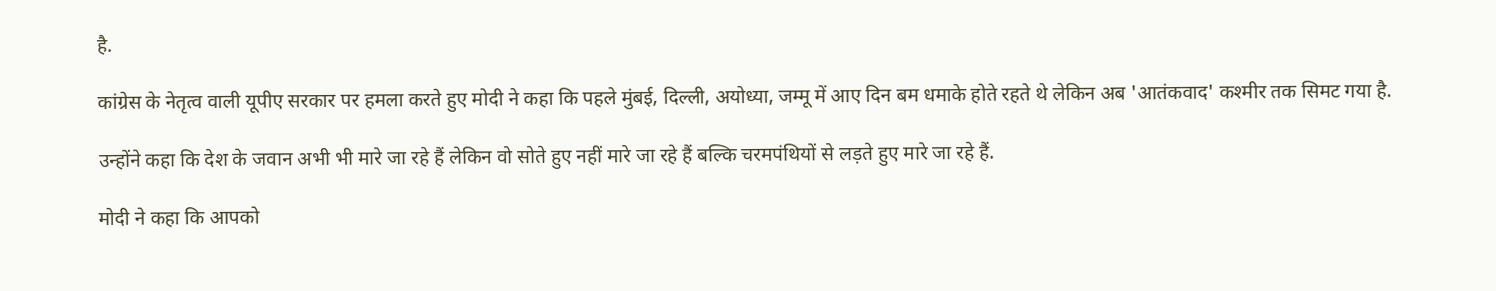है.

कांग्रेस के नेतृत्व वाली यूपीए सरकार पर हमला करते हुए मोदी ने कहा कि पहले मुंबई, दिल्ली, अयोध्या, जम्मू में आए दिन बम धमाके होते रहते थे लेकिन अब 'आतंकवाद' कश्मीर तक सिमट गया है.

उन्होंने कहा कि देश के जवान अभी भी मारे जा रहे हैं लेकिन वो सोते हुए नहीं मारे जा रहे हैं बल्कि चरमपंथियों से लड़ते हुए मारे जा रहे हैं.

मोदी ने कहा कि आपको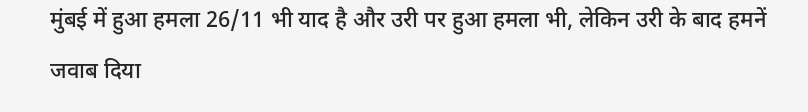मुंबई में हुआ हमला 26/11 भी याद है और उरी पर हुआ हमला भी, लेकिन उरी के बाद हमनें जवाब दिया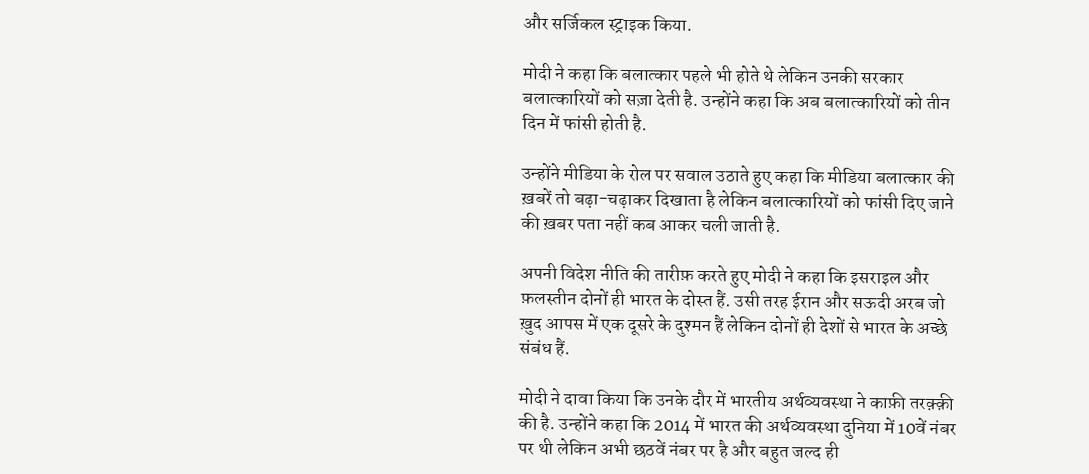और सर्जिकल स्ट्राइक किया.

मोदी ने कहा कि बलात्कार पहले भी होते थे लेकिन उनकी सरकार बलात्कारियों को सज़ा देती है. उन्होंने कहा कि अब बलात्कारियों को तीन दिन में फांसी होती है.

उन्होंने मीडिया के रोल पर सवाल उठाते हुए कहा कि मीडिया बलात्कार की ख़बरें तो बढ़ा-चढ़ाकर दिखाता है लेकिन बलात्कारियों को फांसी दिए जाने की ख़बर पता नहीं कब आकर चली जाती है.

अपनी विदेश नीति की तारीफ़ करते हुए मोदी ने कहा कि इसराइल और फ़लस्तीन दोनों ही भारत के दोस्त हैं. उसी तरह ईरान और सऊदी अरब जो ख़ुद आपस में एक दूसरे के दुश्मन हैं लेकिन दोनों ही देशों से भारत के अच्छे संबंध हैं.

मोदी ने दावा किया कि उनके दौर में भारतीय अर्थव्यवस्था ने काफ़ी तरक़्क़ी की है. उन्होंने कहा कि 2014 में भारत की अर्थव्यवस्था दुनिया में 10वें नंबर पर थी लेकिन अभी छठवें नंबर पर है और बहुत जल्द ही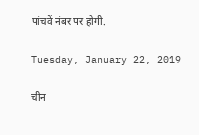पांचवें नंबर पर होगी.

Tuesday, January 22, 2019

चीन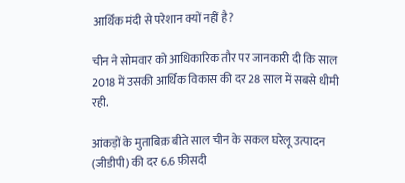आर्थिक मंदी से परेशान क्यों नहीं है?

चीन ने सोमवार को आधिकारिक तौर पर जानकारी दी कि साल 2018 में उसकी आर्थिक विकास की दर 28 साल में सबसे धीमी रही.

आंकड़ों के मुताबिक़ बीते साल चीन के सकल घरेलू उत्पादन (जीडीपी) की दर 6.6 फ़ीसदी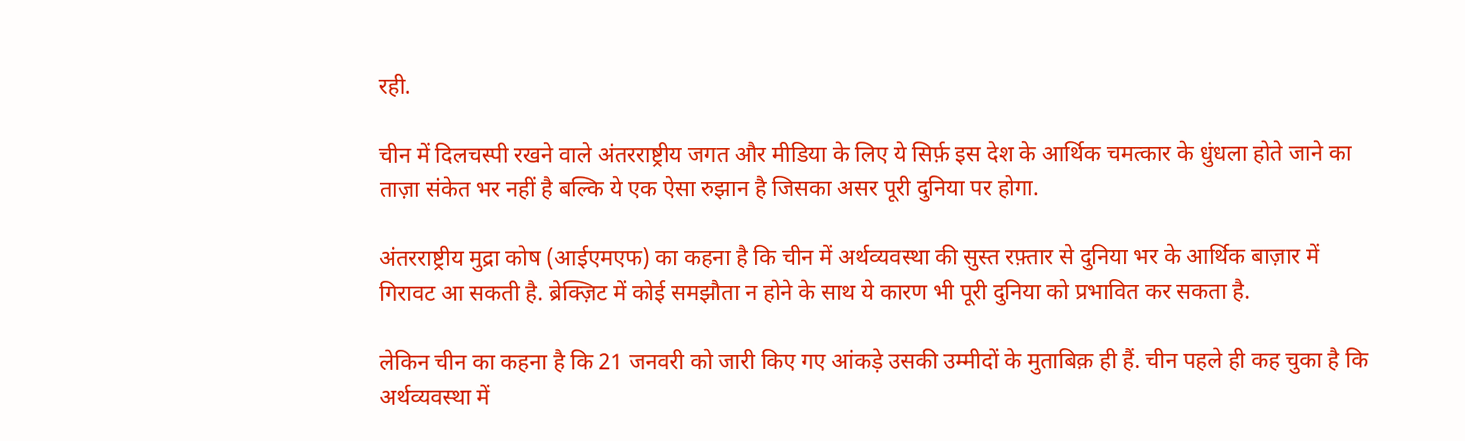रही.

चीन में दिलचस्पी रखने वाले अंतरराष्ट्रीय जगत और मीडिया के लिए ये सिर्फ़ इस देश के आर्थिक चमत्कार के धुंधला होते जाने का ताज़ा संकेत भर नहीं है बल्कि ये एक ऐसा रुझान है जिसका असर पूरी दुनिया पर होगा.

अंतरराष्ट्रीय मुद्रा कोष (आईएमएफ) का कहना है कि चीन में अर्थव्यवस्था की सुस्त रफ़्तार से दुनिया भर के आर्थिक बाज़ार में गिरावट आ सकती है. ब्रेक्ज़िट में कोई समझौता न होने के साथ ये कारण भी पूरी दुनिया को प्रभावित कर सकता है.

लेकिन चीन का कहना है कि 21 जनवरी को जारी किए गए आंकड़े उसकी उम्मीदों के मुताबिक़ ही हैं. चीन पहले ही कह चुका है कि अर्थव्यवस्था में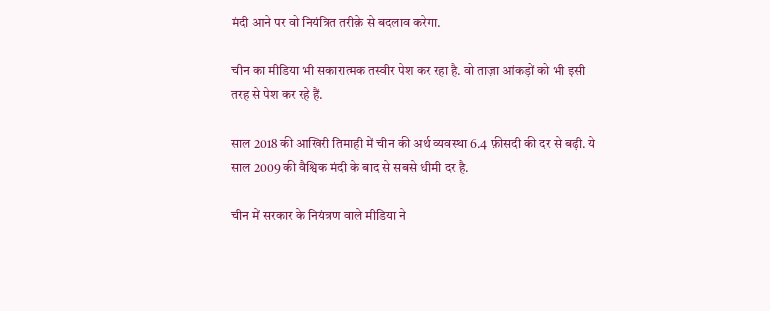मंदी आने पर वो नियंत्रित तरीक़े से बदलाव करेगा.

चीन का मीडिया भी सकारात्मक तस्वीर पेश कर रहा है. वो ताज़ा आंकड़ों को भी इसी तरह से पेश कर रहे हैं.

साल 2018 की आखिरी तिमाही में चीन की अर्थ व्यवस्था 6.4 फ़ीसदी की दर से बढ़ी. ये साल 2009 की वैश्विक मंदी के बाद से सबसे धीमी दर है.

चीन में सरकार के नियंत्रण वाले मीडिया ने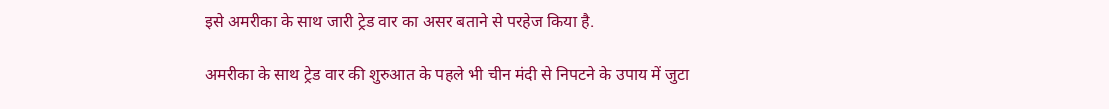इसे अमरीका के साथ जारी ट्रेड वार का असर बताने से परहेज किया है.

अमरीका के साथ ट्रेड वार की शुरुआत के पहले भी चीन मंदी से निपटने के उपाय में जुटा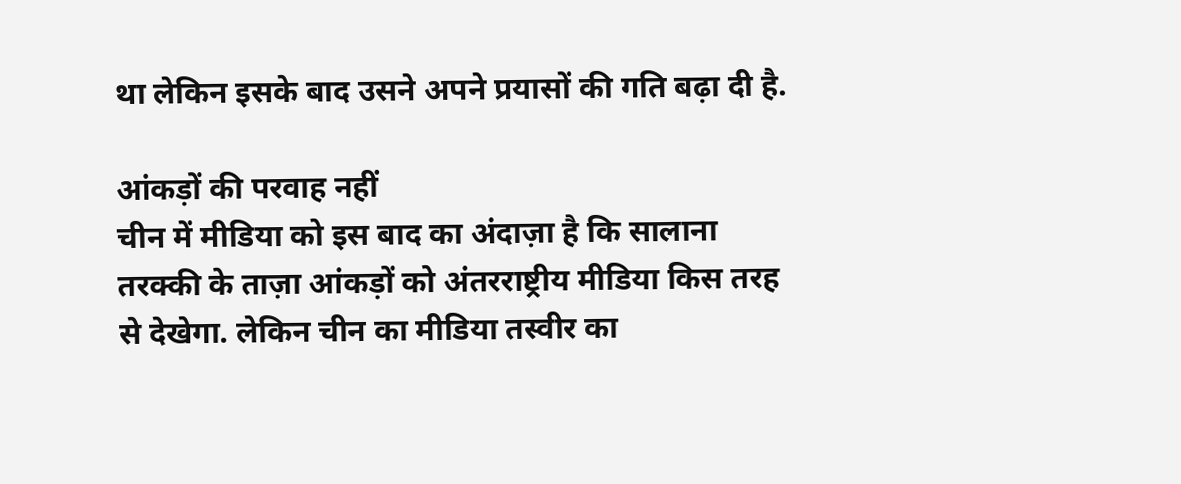था लेकिन इसके बाद उसने अपने प्रयासों की गति बढ़ा दी है.

आंकड़ों की परवाह नहीं
चीन में मीडिया को इस बाद का अंदाज़ा है कि सालाना तरक्की के ताज़ा आंकड़ों को अंतरराष्ट्रीय मीडिया किस तरह से देखेगा. लेकिन चीन का मीडिया तस्वीर का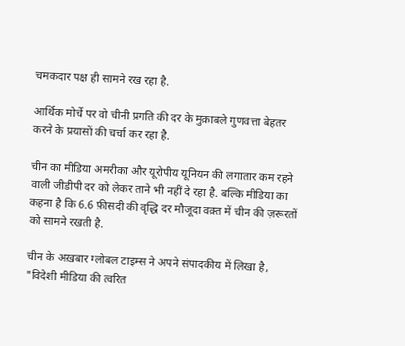चमकदार पक्ष ही सामने रख रहा है.

आर्थिक मोर्चे पर वो चीनी प्रगति की दर के मुक़ाबले गुणवत्ता बेहतर करने के प्रयासों की चर्चा कर रहा है.

चीन का मीडिया अमरीका और यूरोपीय यूनियन की लगातार कम रहने वाली जीडीपी दर को लेकर ताने भी नहीं दे रहा है. बल्कि मीडिया का कहना है कि 6.6 फ़ीसदी की वृद्धि दर मौजूदा वक़्त में चीन की ज़रूरतों को सामने रखती है.

चीन के अख़बार ग्लोबल टाइम्स ने अपने संपादकीय में लिखा है, "विदेशी मीडिया की त्वरित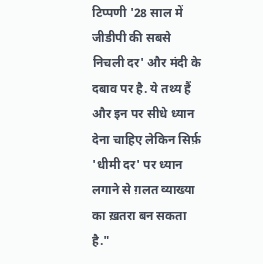टिप्पणी '28 साल में जीडीपी की सबसे निचली दर' और मंदी के दबाव पर है. ये तथ्य हैं और इन पर सीधे ध्यान देना चाहिए लेकिन सिर्फ़ 'धीमी दर' पर ध्यान लगाने से ग़लत व्याख्या का ख़तरा बन सकता है."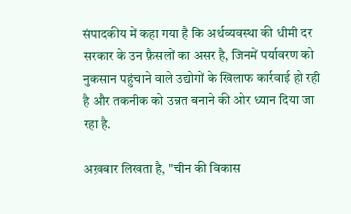संपादकीय में कहा गया है कि अर्थव्यवस्था की धीमी दर सरकार के उन फ़ैसलों का असर है, जिनमें पर्यावरण को नुकसान पहुंचाने वाले उद्योगों के खिलाफ कार्रवाई हो रही है और तकनीक को उन्नत बनाने की ओर ध्यान दिया जा रहा है.

अख़बार लिखता है, "चीन की विकास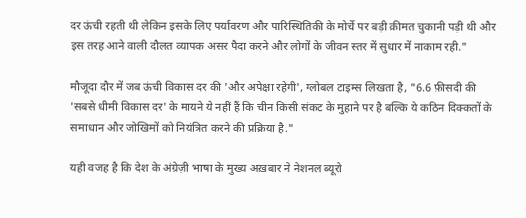दर ऊंची रहती थी लेकिन इसके लिए पर्यावरण और पारिस्थितिकी के मोर्चे पर बड़ी क़ीमत चुकानी पड़ी थी और इस तरह आने वाली दौलत व्यापक असर पैदा करने और लोगों के जीवन स्तर में सुधार में नाकाम रही."

मौजूदा दौर में जब ऊंची विकास दर की 'और अपेक्षा रहेगी', ग्लोबल टाइम्स लिखता है, "6.6 फ़ीसदी की 'सबसे धीमी विकास दर' के मायने ये नहीं हैं कि चीन किसी संकट के मुहाने पर है बल्कि ये कठिन दिक्कतों के समाधान और जोखिमों को नियंत्रित करने की प्रक्रिया है."

यही वजह है कि देश के अंग्रेज़ी भाषा के मुख्य अख़बार ने नेशनल ब्यूरो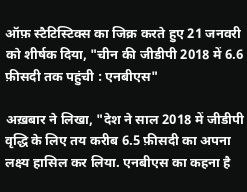ऑफ़ स्टैटिस्टिक्स का जिक्र करते हुए 21 जनवरी को शीर्षक दिया, "चीन की जीडीपी 2018 में 6.6 फ़ीसदी तक पहुंची : एनबीएस"

अख़बार ने लिखा, "देश ने साल 2018 में जीडीपी वृद्धि के लिए तय करीब 6.5 फ़ीसदी का अपना लक्ष्य हासिल कर लिया. एनबीएस का कहना है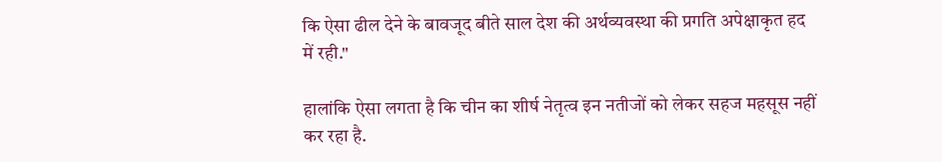कि ऐसा ढील देने के बावजूद बीते साल देश की अर्थव्यवस्था की प्रगति अपेक्षाकृत हद में रही."

हालांकि ऐसा लगता है कि चीन का शीर्ष नेतृत्व इन नतीजों को लेकर सहज महसूस नहीं कर रहा है.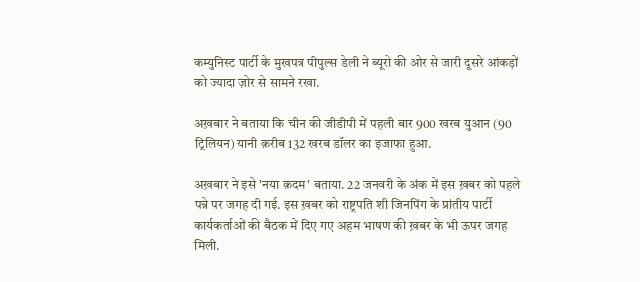कम्युनिस्ट पार्टी के मुखपत्र पीपुल्स डेली ने ब्यूरो की ओर से जारी दूसरे आंकड़ों को ज्यादा ज़ोर से सामने रखा.

अख़बार ने बताया कि चीन की जीडीपी में पहली बार 900 खरब युआन (90 ट्रिलियन) यानी क़रीब 132 खरब डॉलर का इजाफा हुआ.

अख़बार ने इसे 'नया क़दम' बताया. 22 जनवरी के अंक में इस ख़बर को पहले पन्ने पर जगह दी गई. इस ख़बर को राष्ट्रपति शी जिनपिंग के प्रांतीय पार्टी कार्यकर्ताओं की बैठक में दिए गए अहम भाषण की ख़बर के भी ऊपर जगह मिली.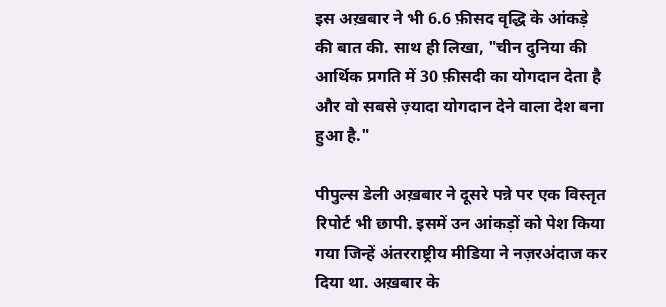इस अख़बार ने भी 6.6 फ़ीसद वृद्धि के आंकड़े की बात की. साथ ही लिखा, "चीन दुनिया की आर्थिक प्रगति में 30 फ़ीसदी का योगदान देता है और वो सबसे ज़्यादा योगदान देने वाला देश बना हुआ है."

पीपुल्स डेली अख़बार ने दूसरे पन्ने पर एक विस्तृत रिपोर्ट भी छापी. इसमें उन आंकड़ों को पेश किया गया जिन्हें अंतरराष्ट्रीय मीडिया ने नज़रअंदाज कर दिया था. अख़बार के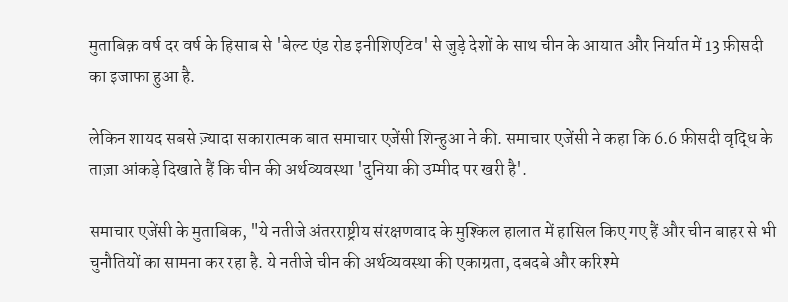मुताबिक़ वर्ष दर वर्ष के हिसाब से 'बेल्ट एंड रोड इनीशिएटिव' से जुड़े देशों के साथ चीन के आयात और निर्यात में 13 फ़ीसदी का इजाफा हुआ है.

लेकिन शायद सबसे ज़्यादा सकारात्मक बात समाचार एजेंसी शिन्हुआ ने की. समाचार एजेंसी ने कहा कि 6.6 फ़ीसदी वृद्धि के ताज़ा आंकड़े दिखाते हैं कि चीन की अर्थव्यवस्था 'दुनिया की उम्मीद पर खरी है'.

समाचार एजेंसी के मुताबिक, "ये नतीजे अंतरराष्ट्रीय संरक्षणवाद के मुश्किल हालात में हासिल किए गए हैं और चीन बाहर से भी चुनौतियों का सामना कर रहा है. ये नतीजे चीन की अर्थव्यवस्था की एकाग्रता, दबदबे और करिश्मे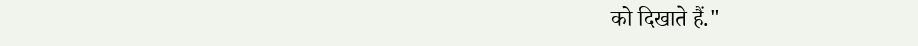को दिखाते हैं."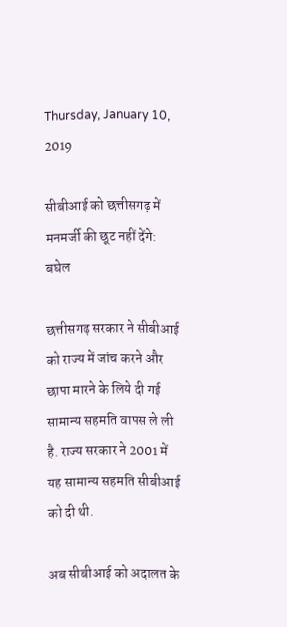Thursday, January 10, 2019

सीबीआई को छत्तीसगढ़ में मनमर्जी की छूट नहीं देंगे: बघेल

छत्तीसगढ़ सरकार ने सीबीआई को राज्य में जांच करने और छापा मारने के लिये दी गई सामान्य सहमति वापस ले ली है. राज्य सरकार ने 2001 में यह सामान्य सहमति सीबीआई को दी थी.

अब सीबीआई को अदालत के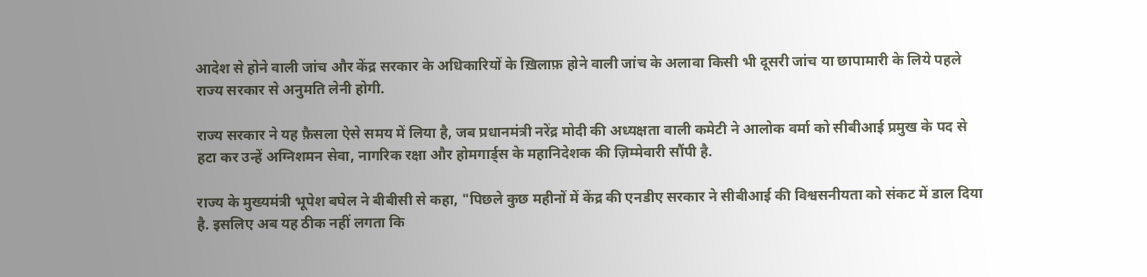आदेश से होने वाली जांच और केंद्र सरकार के अधिकारियों के ख़िलाफ़ होने वाली जांच के अलावा किसी भी दूसरी जांच या छापामारी के लिये पहले राज्य सरकार से अनुमति लेनी होगी.

राज्य सरकार ने यह फ़ैसला ऐसे समय में लिया है, जब प्रधानमंत्री नरेंद्र मोदी की अध्यक्षता वाली कमेटी ने आलोक वर्मा को सीबीआई प्रमुख के पद से हटा कर उन्हें अग्निशमन सेवा, नागरिक रक्षा और होमगार्ड्स के महानिदेशक की ज़िम्मेवारी सौंपी है.

राज्य के मुख्यमंत्री भूपेश बघेल ने बीबीसी से कहा, "पिछले कुछ महीनों में केंद्र की एनडीए सरकार ने सीबीआई की विश्वसनीयता को संकट में डाल दिया है. इसलिए अब यह ठीक नहीं लगता कि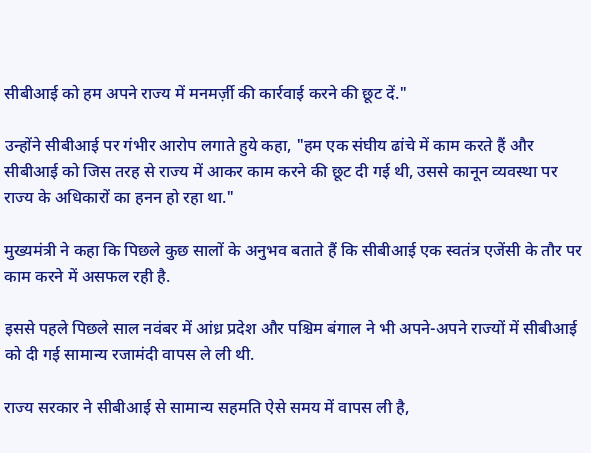सीबीआई को हम अपने राज्य में मनमर्ज़ी की कार्रवाई करने की छूट दें."

उन्होंने सीबीआई पर गंभीर आरोप लगाते हुये कहा, "हम एक संघीय ढांचे में काम करते हैं और सीबीआई को जिस तरह से राज्य में आकर काम करने की छूट दी गई थी, उससे कानून व्यवस्था पर राज्य के अधिकारों का हनन हो रहा था."

मुख्यमंत्री ने कहा कि पिछले कुछ सालों के अनुभव बताते हैं कि सीबीआई एक स्वतंत्र एजेंसी के तौर पर काम करने में असफल रही है.

इससे पहले पिछले साल नवंबर में आंध्र प्रदेश और पश्चिम बंगाल ने भी अपने-अपने राज्यों में सीबीआई को दी गई सामान्य रजामंदी वापस ले ली थी.

राज्य सरकार ने सीबीआई से सामान्य सहमति ऐसे समय में वापस ली है,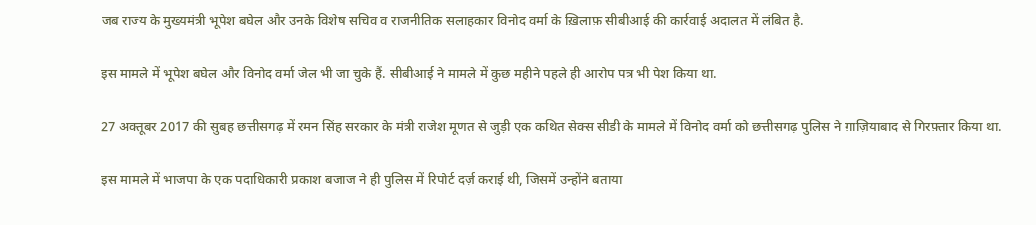जब राज्य के मुख्यमंत्री भूपेश बघेल और उनके विशेष सचिव व राजनीतिक सलाहकार विनोद वर्मा के ख़िलाफ़ सीबीआई की कार्रवाई अदालत में लंबित है.

इस मामले में भूपेश बघेल और विनोद वर्मा जेल भी जा चुके हैं. सीबीआई ने मामले में कुछ महीने पहले ही आरोप पत्र भी पेश किया था.

27 अक्तूबर 2017 की सुबह छत्तीसगढ़ में रमन सिंह सरकार के मंत्री राजेश मूणत से जुड़ी एक कथित सेक्स सीडी के मामले में विनोद वर्मा को छत्तीसगढ़ पुलिस ने ग़ाज़ियाबाद से गिरफ़्तार किया था.

इस मामले में भाजपा के एक पदाधिकारी प्रकाश बजाज ने ही पुलिस में रिपोर्ट दर्ज़ कराई थी, जिसमें उन्होंने बताया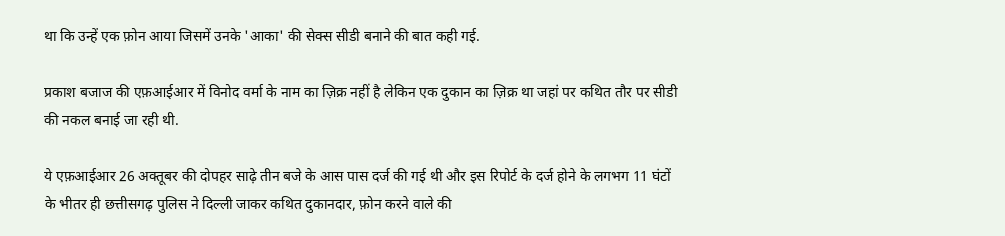था कि उन्हें एक फ़ोन आया जिसमें उनके 'आका' की सेक्स सीडी बनाने की बात कही गई.

प्रकाश बजाज की एफ़आईआर में विनोद वर्मा के नाम का ज़िक्र नहीं है लेकिन एक दुकान का ज़िक्र था जहां पर कथित तौर पर सीडी की नकल बनाई जा रही थी.

ये एफ़आईआर 26 अक्तूबर की दोपहर साढ़े तीन बजे के आस पास दर्ज की गई थी और इस रिपोर्ट के दर्ज होने के लगभग 11 घंटों के भीतर ही छत्तीसगढ़ पुलिस ने दिल्ली जाकर कथित दुकानदार, फ़ोन करने वाले की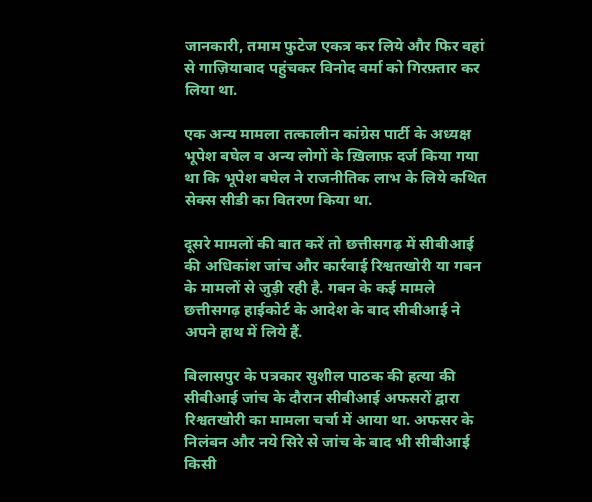जानकारी, तमाम फुटेज एकत्र कर लिये और फिर वहां से गाज़ियाबाद पहुंचकर विनोद वर्मा को गिरफ़्तार कर लिया था.

एक अन्य मामला तत्कालीन कांग्रेस पार्टी के अध्यक्ष भूपेश बघेल व अन्य लोगों के ख़िलाफ़ दर्ज किया गया था कि भूपेश बघेल ने राजनीतिक लाभ के लिये कथित सेक्स सीडी का वितरण किया था.

दूसरे मामलों की बात करें तो छत्तीसगढ़ में सीबीआई की अधिकांश जांच और कार्रवाई रिश्वतखोरी या गबन के मामलों से जुड़ी रही है. गबन के कई मामले छत्तीसगढ़ हाईकोर्ट के आदेश के बाद सीबीआई ने अपने हाथ में लिये हैं.

बिलासपुर के पत्रकार सुशील पाठक की हत्या की सीबीआई जांच के दौरान सीबीआई अफसरों द्वारा रिश्वतखोरी का मामला चर्चा में आया था. अफसर के निलंबन और नये सिरे से जांच के बाद भी सीबीआई किसी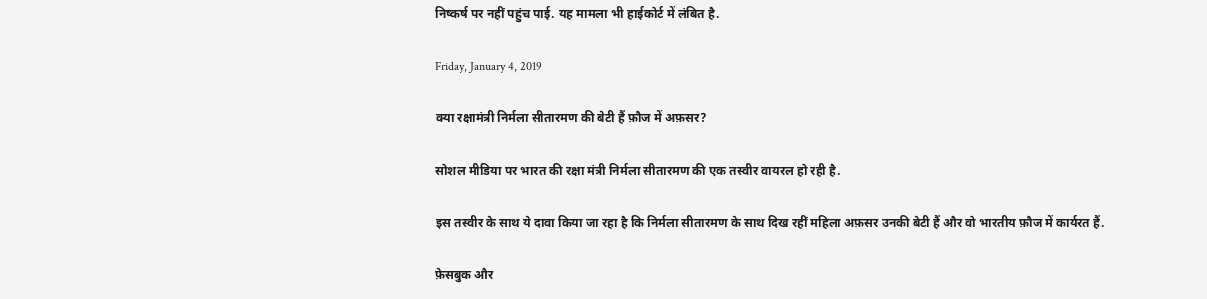निष्कर्ष पर नहीं पहुंच पाई. यह मामला भी हाईकोर्ट में लंबित है.

Friday, January 4, 2019

क्या रक्षामंत्री निर्मला सीतारमण की बेटी हैं फ़ौज में अफ़सर?

सोशल मीडिया पर भारत की रक्षा मंत्री निर्मला सीतारमण की एक तस्वीर वायरल हो रही है.

इस तस्वीर के साथ ये दावा किया जा रहा है कि निर्मला सीतारमण के साथ दिख रहीं महिला अफ़सर उनकी बेटी हैं और वो भारतीय फ़ौज में कार्यरत हैं.

फ़ेसबुक और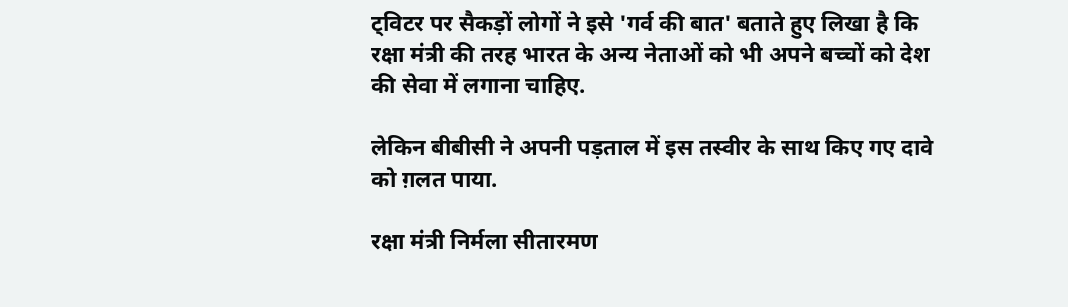ट्विटर पर सैकड़ों लोगों ने इसे 'गर्व की बात' बताते हुए लिखा है कि रक्षा मंत्री की तरह भारत के अन्य नेताओं को भी अपने बच्चों को देश की सेवा में लगाना चाहिए.

लेकिन बीबीसी ने अपनी पड़ताल में इस तस्वीर के साथ किए गए दावे को ग़लत पाया.

रक्षा मंत्री निर्मला सीतारमण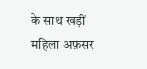के साथ खड़ीं महिला अफ़सर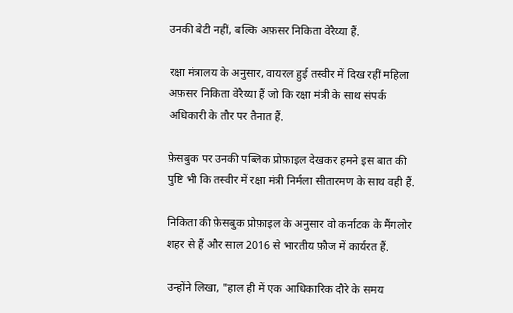उनकी बेटी नहीं, बल्कि अफ़सर निकिता वेरैय्या हैं.

रक्षा मंत्रालय के अनुसार, वायरल हुई तस्वीर में दिख रहीं महिला अफ़सर निकिता वेरैय्या हैं जो कि रक्षा मंत्री के साथ संपर्क अधिकारी के तौर पर तैनात हैं.

फ़ेसबुक पर उनकी पब्लिक प्रोफ़ाइल देखकर हमने इस बात की पुष्टि भी कि तस्वीर में रक्षा मंत्री निर्मला सीतारमण के साथ वही हैं.

निकिता की फ़ेसबुक प्रोफ़ाइल के अनुसार वो कर्नाटक के मैंगलोर शहर से हैं और साल 2016 से भारतीय फ़ौज में कार्यरत हैं.

उन्होंने लिखा, "हाल ही में एक आधिकारिक दौरे के समय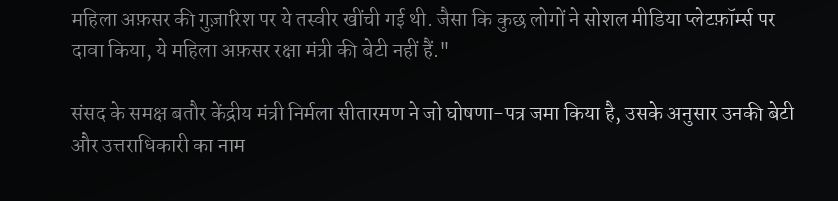महिला अफ़सर की गुज़ारिश पर ये तस्वीर खींची गई थी. जैसा कि कुछ लोगों ने सोशल मीडिया प्लेटफ़ॉर्म्स पर दावा किया, ये महिला अफ़सर रक्षा मंत्री की बेटी नहीं हैं."

संसद के समक्ष बतौर केंद्रीय मंत्री निर्मला सीतारमण ने जो घोषणा-पत्र जमा किया है, उसके अनुसार उनकी बेटी और उत्तराधिकारी का नाम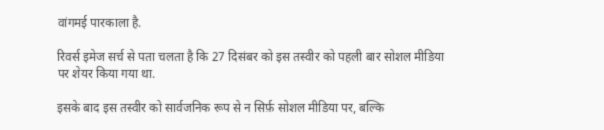वांगमई पारकाला है.

रिवर्स इमेज सर्च से पता चलता है कि 27 दिसंबर को इस तस्वीर को पहली बार सोशल मीडिया पर शेयर किया गया था.

इसके बाद इस तस्वीर को सार्वजनिक रूप से न सिर्फ़ सोशल मीडिया पर, बल्कि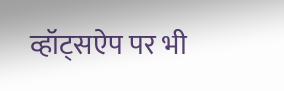व्हॉट्सऐप पर भी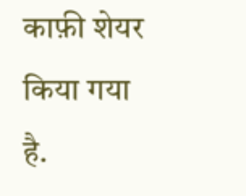काफ़ी शेयर किया गया है.